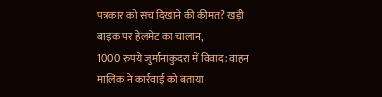पत्रकार को सच दिखाने की कीमत? खड़ी बाइक पर हेलमेट का चालान,
1000 रुपये जुर्मानाकुदरा में विवाद: वाहन मालिक ने कार्रवाई को बताया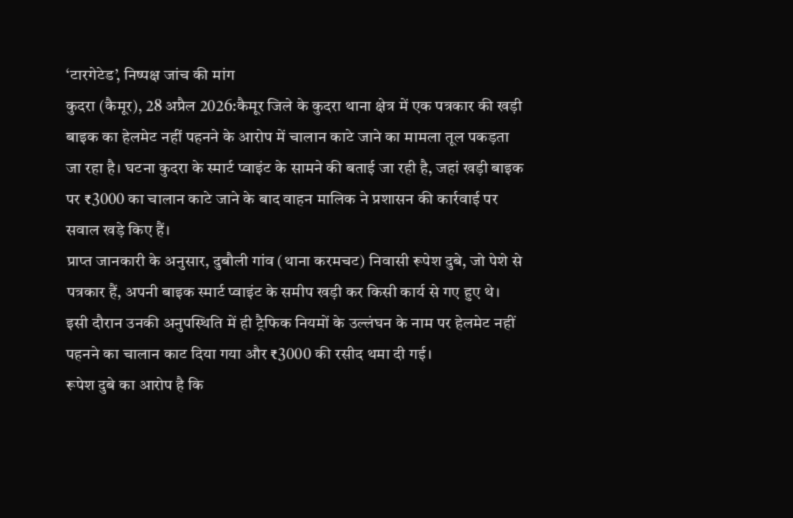‘टारगेटेड’, निष्पक्ष जांच की मांग
कुदरा (कैमूर), 28 अप्रैल 2026:कैमूर जिले के कुदरा थाना क्षेत्र में एक पत्रकार की खड़ी बाइक का हेलमेट नहीं पहनने के आरोप में चालान काटे जाने का मामला तूल पकड़ता जा रहा है। घटना कुदरा के स्मार्ट प्वाइंट के सामने की बताई जा रही है, जहां खड़ी बाइक पर ₹3000 का चालान काटे जाने के बाद वाहन मालिक ने प्रशासन की कार्रवाई पर सवाल खड़े किए हैं।
प्राप्त जानकारी के अनुसार, दुबौली गांव (थाना करमचट) निवासी रूपेश दुबे, जो पेशे से पत्रकार हैं, अपनी बाइक स्मार्ट प्वाइंट के समीप खड़ी कर किसी कार्य से गए हुए थे। इसी दौरान उनकी अनुपस्थिति में ही ट्रैफिक नियमों के उल्लंघन के नाम पर हेलमेट नहीं पहनने का चालान काट दिया गया और ₹3000 की रसीद थमा दी गई।
रूपेश दुबे का आरोप है कि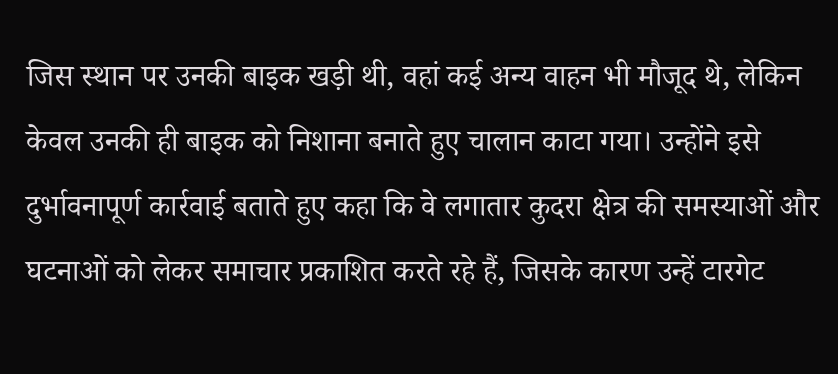जिस स्थान पर उनकी बाइक खड़ी थी, वहां कई अन्य वाहन भी मौजूद थे, लेकिन केवल उनकी ही बाइक को निशाना बनाते हुए चालान काटा गया। उन्होंने इसे दुर्भावनापूर्ण कार्रवाई बताते हुए कहा कि वे लगातार कुदरा क्षेत्र की समस्याओं और घटनाओं को लेकर समाचार प्रकाशित करते रहे हैं, जिसके कारण उन्हें टारगेट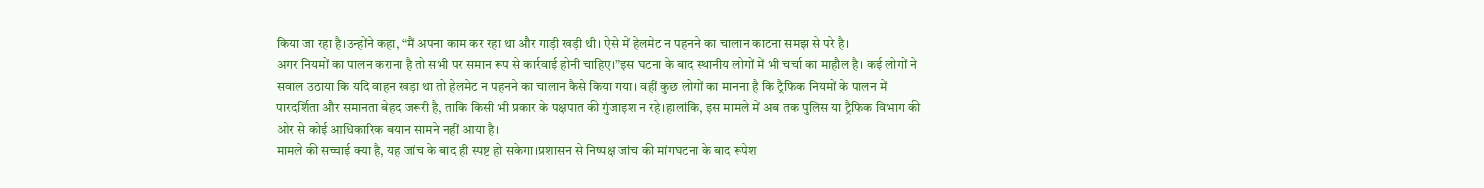किया जा रहा है।उन्होंने कहा, “मैं अपना काम कर रहा था और गाड़ी खड़ी थी। ऐसे में हेलमेट न पहनने का चालान काटना समझ से परे है।
अगर नियमों का पालन कराना है तो सभी पर समान रूप से कार्रवाई होनी चाहिए।”इस घटना के बाद स्थानीय लोगों में भी चर्चा का माहौल है। कई लोगों ने सवाल उठाया कि यदि वाहन खड़ा था तो हेलमेट न पहनने का चालान कैसे किया गया। वहीं कुछ लोगों का मानना है कि ट्रैफिक नियमों के पालन में पारदर्शिता और समानता बेहद जरूरी है, ताकि किसी भी प्रकार के पक्षपात की गुंजाइश न रहे।हालांकि, इस मामले में अब तक पुलिस या ट्रैफिक विभाग की ओर से कोई आधिकारिक बयान सामने नहीं आया है।
मामले की सच्चाई क्या है, यह जांच के बाद ही स्पष्ट हो सकेगा।प्रशासन से निष्पक्ष जांच की मांगघटना के बाद रूपेश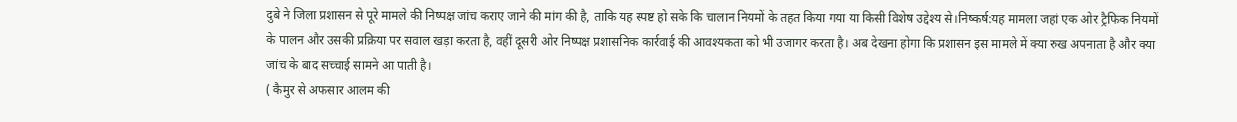दुबे ने जिला प्रशासन से पूरे मामले की निष्पक्ष जांच कराए जाने की मांग की है, ताकि यह स्पष्ट हो सके कि चालान नियमों के तहत किया गया या किसी विशेष उद्देश्य से।निष्कर्ष:यह मामला जहां एक ओर ट्रैफिक नियमों के पालन और उसकी प्रक्रिया पर सवाल खड़ा करता है, वहीं दूसरी ओर निष्पक्ष प्रशासनिक कार्रवाई की आवश्यकता को भी उजागर करता है। अब देखना होगा कि प्रशासन इस मामले में क्या रुख अपनाता है और क्या जांच के बाद सच्चाई सामने आ पाती है।
( कैमुर से अफसार आलम की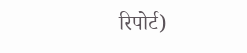रिपोर्ट)